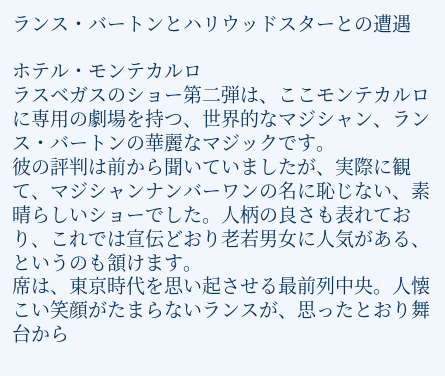ランス・バートンとハリウッドスターとの遭遇

ホテル・モンテカルロ
ラスベガスのショー第二弾は、ここモンテカルロに専用の劇場を持つ、世界的なマジシャン、ランス・バートンの華麗なマジックです。
彼の評判は前から聞いていましたが、実際に観て、マジシャンナンバーワンの名に恥じない、素晴らしいショーでした。人柄の良さも表れており、これでは宣伝どおり老若男女に人気がある、というのも頷けます。
席は、東京時代を思い起させる最前列中央。人懐こい笑顔がたまらないランスが、思ったとおり舞台から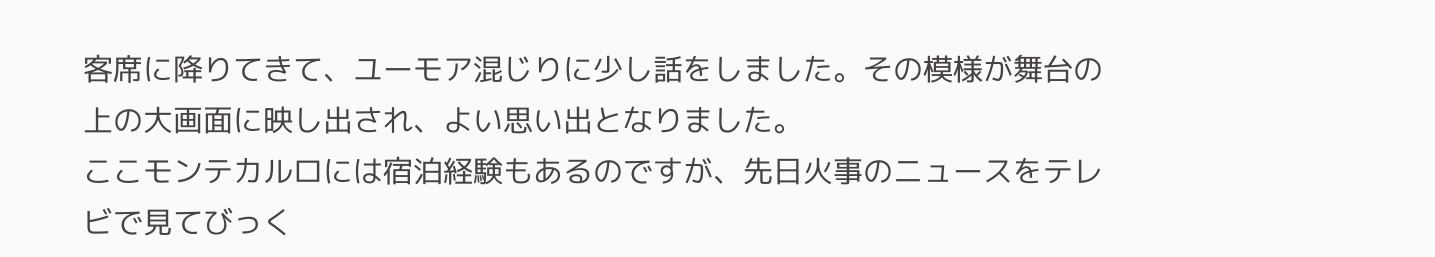客席に降りてきて、ユーモア混じりに少し話をしました。その模様が舞台の上の大画面に映し出され、よい思い出となりました。
ここモンテカルロには宿泊経験もあるのですが、先日火事のニュースをテレビで見てびっく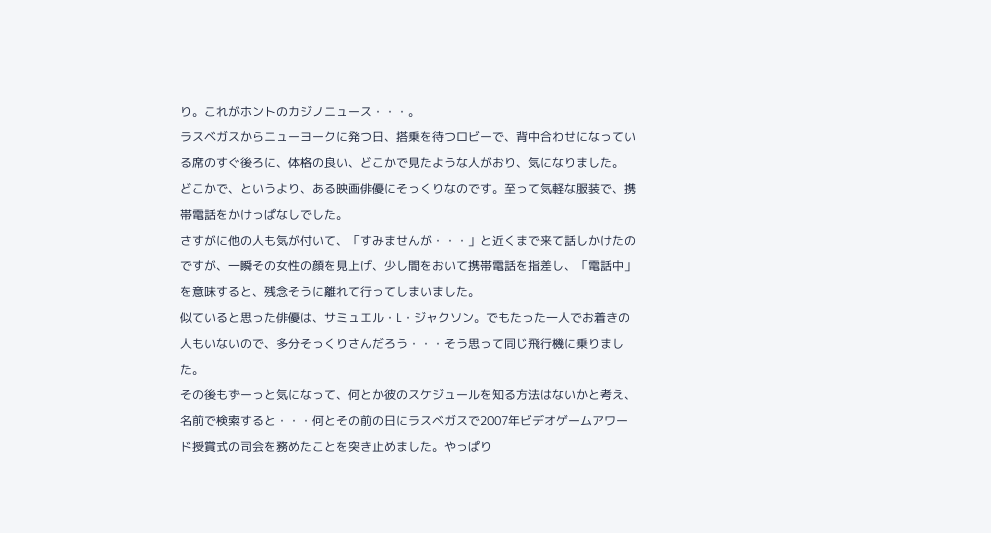り。これがホントのカジノニュース・・・。
ラスベガスからニューヨークに発つ日、搭乗を待つロビーで、背中合わせになっている席のすぐ後ろに、体格の良い、どこかで見たような人がおり、気になりました。
どこかで、というより、ある映画俳優にそっくりなのです。至って気軽な服装で、携帯電話をかけっぱなしでした。
さすがに他の人も気が付いて、「すみませんが・・・」と近くまで来て話しかけたのですが、一瞬その女性の顔を見上げ、少し間をおいて携帯電話を指差し、「電話中」を意味すると、残念そうに離れて行ってしまいました。
似ていると思った俳優は、サミュエル・L・ジャクソン。でもたった一人でお着きの人もいないので、多分そっくりさんだろう・・・そう思って同じ飛行機に乗りました。
その後もずーっと気になって、何とか彼のスケジュールを知る方法はないかと考え、名前で検索すると・・・何とその前の日にラスベガスで2007年ビデオゲームアワード授賞式の司会を務めたことを突き止めました。やっぱり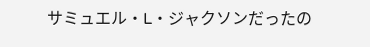サミュエル・L・ジャクソンだったの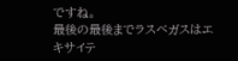ですね。
最後の最後までラスベガスはエキサイテ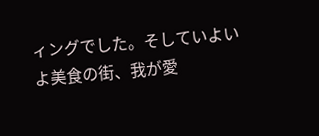ィングでした。そしていよいよ美食の街、我が愛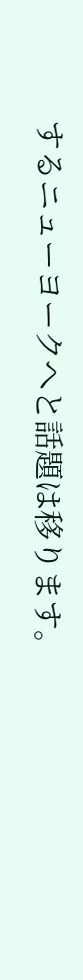するニューヨークへと話題は移ります。